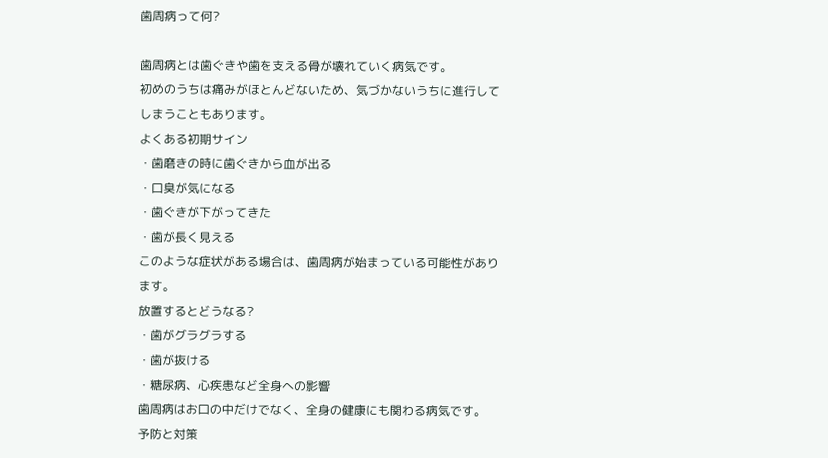歯周病って何?

歯周病とは歯ぐきや歯を支える骨が壊れていく病気です。
初めのうちは痛みがほとんどないため、気づかないうちに進行してしまうこともあります。
よくある初期サイン
・歯磨きの時に歯ぐきから血が出る
・口臭が気になる
・歯ぐきが下がってきた
・歯が長く見える
このような症状がある場合は、歯周病が始まっている可能性があります。
放置するとどうなる?
・歯がグラグラする
・歯が抜ける
・糖尿病、心疾患など全身への影響
歯周病はお口の中だけでなく、全身の健康にも関わる病気です。
予防と対策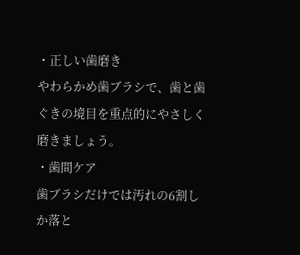・正しい歯磨き
やわらかめ歯ブラシで、歯と歯ぐきの境目を重点的にやさしく磨きましょう。
・歯間ケア
歯ブラシだけでは汚れの6割しか落と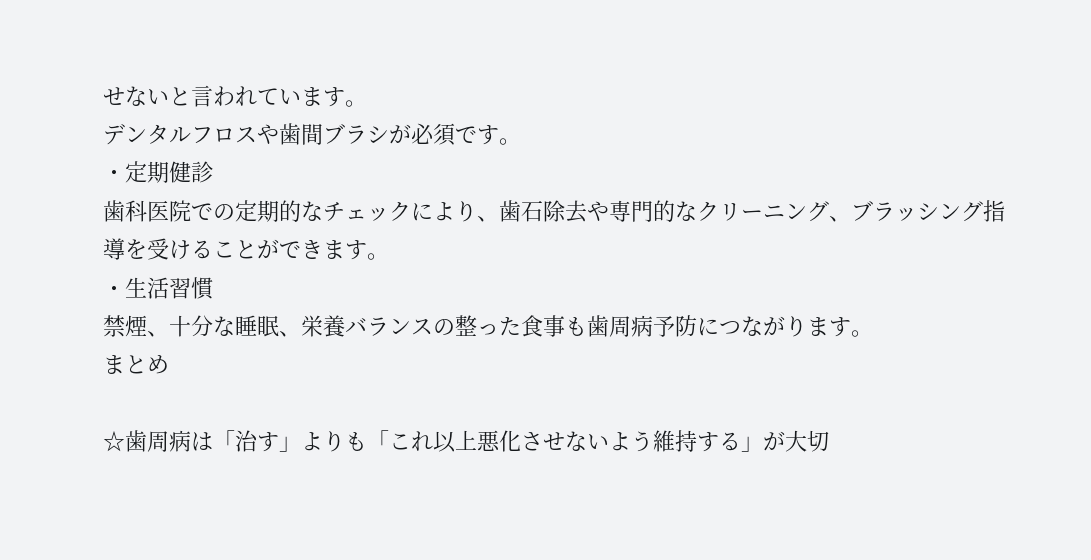せないと言われています。
デンタルフロスや歯間ブラシが必須です。
・定期健診
歯科医院での定期的なチェックにより、歯石除去や専門的なクリーニング、ブラッシング指導を受けることができます。
・生活習慣
禁煙、十分な睡眠、栄養バランスの整った食事も歯周病予防につながります。
まとめ

☆歯周病は「治す」よりも「これ以上悪化させないよう維持する」が大切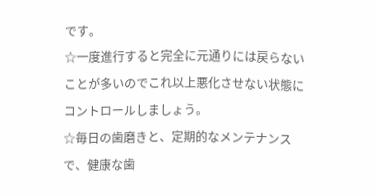です。
☆一度進行すると完全に元通りには戻らないことが多いのでこれ以上悪化させない状態にコントロールしましょう。
☆毎日の歯磨きと、定期的なメンテナンスで、健康な歯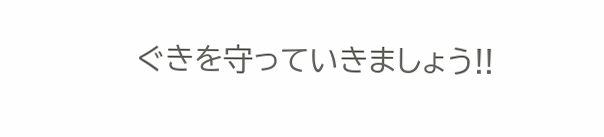ぐきを守っていきましょう!!